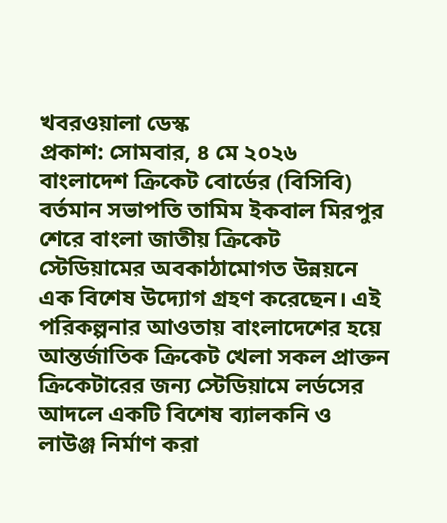খবরওয়ালা ডেস্ক
প্রকাশ: সোমবার, ৪ মে ২০২৬
বাংলাদেশ ক্রিকেট বোর্ডের (বিসিবি) বর্তমান সভাপতি তামিম ইকবাল মিরপুর শেরে বাংলা জাতীয় ক্রিকেট স্টেডিয়ামের অবকাঠামোগত উন্নয়নে এক বিশেষ উদ্যোগ গ্রহণ করেছেন। এই পরিকল্পনার আওতায় বাংলাদেশের হয়ে আন্তর্জাতিক ক্রিকেট খেলা সকল প্রাক্তন ক্রিকেটারের জন্য স্টেডিয়ামে লর্ডসের আদলে একটি বিশেষ ব্যালকনি ও লাউঞ্জ নির্মাণ করা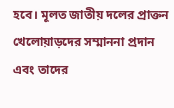হবে। মূলত জাতীয় দলের প্রাক্তন খেলোয়াড়দের সম্মাননা প্রদান এবং তাদের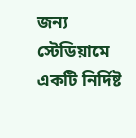জন্য স্টেডিয়ামে একটি নির্দিষ্ট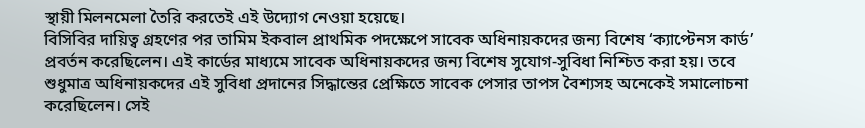স্থায়ী মিলনমেলা তৈরি করতেই এই উদ্যোগ নেওয়া হয়েছে।
বিসিবির দায়িত্ব গ্রহণের পর তামিম ইকবাল প্রাথমিক পদক্ষেপে সাবেক অধিনায়কদের জন্য বিশেষ ‘ক্যাপ্টেনস কার্ড’ প্রবর্তন করেছিলেন। এই কার্ডের মাধ্যমে সাবেক অধিনায়কদের জন্য বিশেষ সুযোগ-সুবিধা নিশ্চিত করা হয়। তবে শুধুমাত্র অধিনায়কদের এই সুবিধা প্রদানের সিদ্ধান্তের প্রেক্ষিতে সাবেক পেসার তাপস বৈশ্যসহ অনেকেই সমালোচনা করেছিলেন। সেই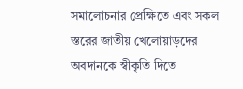সমালোচনার প্রেক্ষিতে এবং সকল স্তরের জাতীয় খেলোয়াড়দের অবদানকে স্বীকৃতি দিতে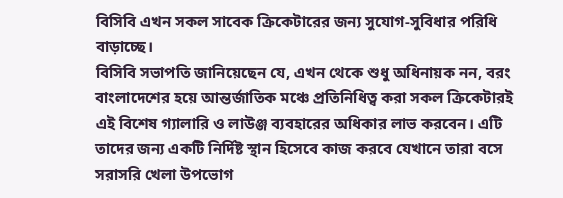বিসিবি এখন সকল সাবেক ক্রিকেটারের জন্য সুযোগ-সুবিধার পরিধি বাড়াচ্ছে।
বিসিবি সভাপতি জানিয়েছেন যে, এখন থেকে শুধু অধিনায়ক নন, বরং বাংলাদেশের হয়ে আন্তর্জাতিক মঞ্চে প্রতিনিধিত্ব করা সকল ক্রিকেটারই এই বিশেষ গ্যালারি ও লাউঞ্জ ব্যবহারের অধিকার লাভ করবেন। এটি তাদের জন্য একটি নির্দিষ্ট স্থান হিসেবে কাজ করবে যেখানে তারা বসে সরাসরি খেলা উপভোগ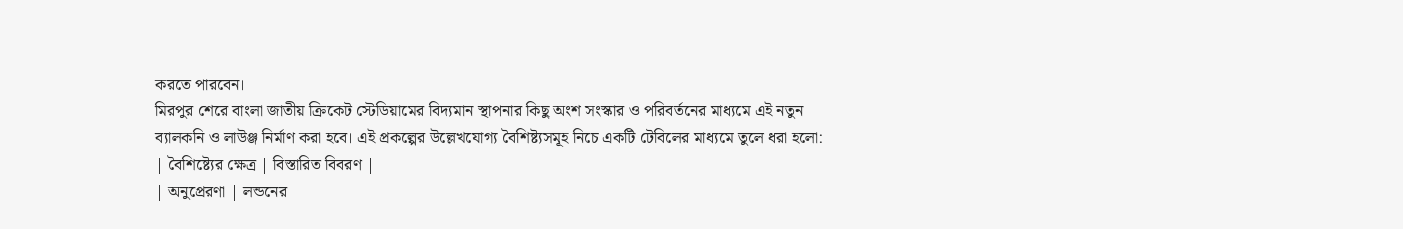করতে পারবেন।
মিরপুর শেরে বাংলা জাতীয় ক্রিকেট স্টেডিয়ামের বিদ্যমান স্থাপনার কিছু অংশ সংস্কার ও পরিবর্তনের মাধ্যমে এই নতুন ব্যালকনি ও লাউঞ্জ নির্মাণ করা হবে। এই প্রকল্পের উল্লেখযোগ্য বৈশিষ্ট্যসমূহ নিচে একটি টেবিলের মাধ্যমে তুলে ধরা হলো:
| বৈশিষ্ট্যের ক্ষেত্র | বিস্তারিত বিবরণ |
| অনুপ্রেরণা | লন্ডনের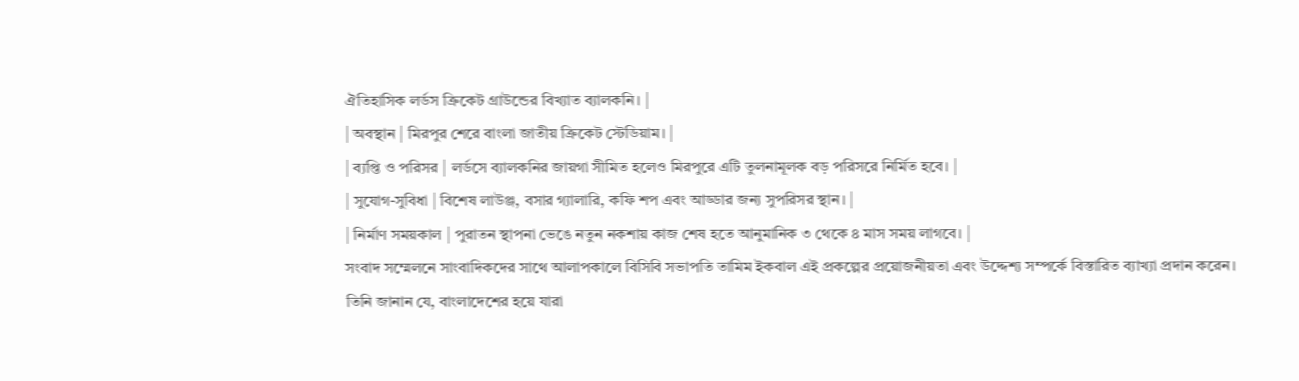ঐতিহাসিক লর্ডস ক্রিকেট গ্রাউন্ডের বিখ্যাত ব্যালকনি। |
| অবস্থান | মিরপুর শেরে বাংলা জাতীয় ক্রিকেট স্টেডিয়াম। |
| ব্যপ্তি ও পরিসর | লর্ডসে ব্যালকনির জায়গা সীমিত হলেও মিরপুরে এটি তুলনামূলক বড় পরিসরে নির্মিত হবে। |
| সুযোগ-সুবিধা | বিশেষ লাউঞ্জ, বসার গ্যালারি, কফি শপ এবং আড্ডার জন্য সুপরিসর স্থান। |
| নির্মাণ সময়কাল | পুরাতন স্থাপনা ভেঙে নতুন নকশায় কাজ শেষ হতে আনুমানিক ৩ থেকে ৪ মাস সময় লাগবে। |
সংবাদ সম্মেলনে সাংবাদিকদের সাথে আলাপকালে বিসিবি সভাপতি তামিম ইকবাল এই প্রকল্পের প্রয়োজনীয়তা এবং উদ্দেশ্য সম্পর্কে বিস্তারিত ব্যাখ্যা প্রদান করেন। তিনি জানান যে, বাংলাদেশের হয়ে যারা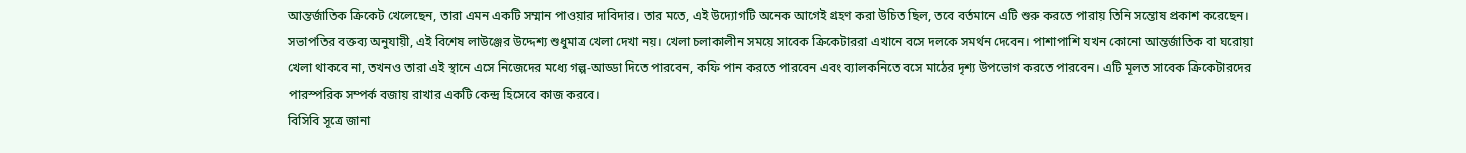আন্তর্জাতিক ক্রিকেট খেলেছেন, তারা এমন একটি সম্মান পাওয়ার দাবিদার। তার মতে, এই উদ্যোগটি অনেক আগেই গ্রহণ করা উচিত ছিল, তবে বর্তমানে এটি শুরু করতে পারায় তিনি সন্তোষ প্রকাশ করেছেন।
সভাপতির বক্তব্য অনুযায়ী, এই বিশেষ লাউঞ্জের উদ্দেশ্য শুধুমাত্র খেলা দেখা নয়। খেলা চলাকালীন সময়ে সাবেক ক্রিকেটাররা এখানে বসে দলকে সমর্থন দেবেন। পাশাপাশি যখন কোনো আন্তর্জাতিক বা ঘরোয়া খেলা থাকবে না, তখনও তারা এই স্থানে এসে নিজেদের মধ্যে গল্প-আড্ডা দিতে পারবেন, কফি পান করতে পারবেন এবং ব্যালকনিতে বসে মাঠের দৃশ্য উপভোগ করতে পারবেন। এটি মূলত সাবেক ক্রিকেটারদের পারস্পরিক সম্পর্ক বজায় রাখার একটি কেন্দ্র হিসেবে কাজ করবে।
বিসিবি সূত্রে জানা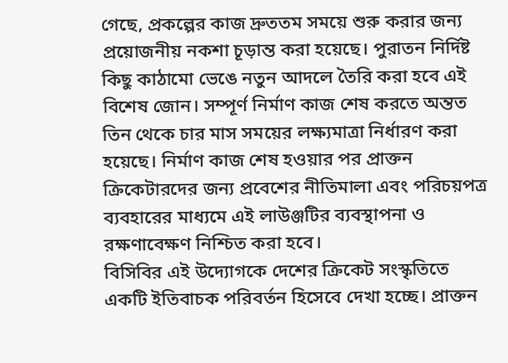গেছে, প্রকল্পের কাজ দ্রুততম সময়ে শুরু করার জন্য প্রয়োজনীয় নকশা চূড়ান্ত করা হয়েছে। পুরাতন নির্দিষ্ট কিছু কাঠামো ভেঙে নতুন আদলে তৈরি করা হবে এই বিশেষ জোন। সম্পূর্ণ নির্মাণ কাজ শেষ করতে অন্তত তিন থেকে চার মাস সময়ের লক্ষ্যমাত্রা নির্ধারণ করা হয়েছে। নির্মাণ কাজ শেষ হওয়ার পর প্রাক্তন ক্রিকেটারদের জন্য প্রবেশের নীতিমালা এবং পরিচয়পত্র ব্যবহারের মাধ্যমে এই লাউঞ্জটির ব্যবস্থাপনা ও রক্ষণাবেক্ষণ নিশ্চিত করা হবে।
বিসিবির এই উদ্যোগকে দেশের ক্রিকেট সংস্কৃতিতে একটি ইতিবাচক পরিবর্তন হিসেবে দেখা হচ্ছে। প্রাক্তন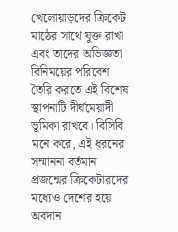খেলোয়াড়দের ক্রিকেট মাঠের সাথে যুক্ত রাখা এবং তাদের অভিজ্ঞতা বিনিময়ের পরিবেশ তৈরি করতে এই বিশেষ স্থাপনাটি দীর্ঘমেয়াদী ভূমিকা রাখবে। বিসিবি মনে করে, এই ধরনের সম্মাননা বর্তমান প্রজন্মের ক্রিকেটারদের মধ্যেও দেশের হয়ে অবদান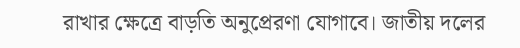রাখার ক্ষেত্রে বাড়তি অনুপ্রেরণা যোগাবে। জাতীয় দলের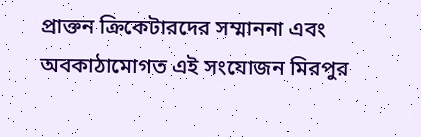প্রাক্তন ক্রিকেটারদের সম্মাননা এবং অবকাঠামোগত এই সংযোজন মিরপুর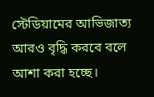স্টেডিয়ামের আভিজাত্য আরও বৃদ্ধি করবে বলে আশা করা হচ্ছে।